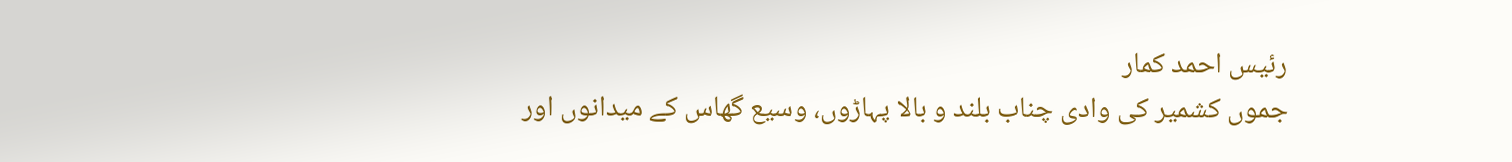رئیس احمد کمار
جموں کشمیر کی وادی چناب بلند و بالا پہاڑوں، وسیع گھاس کے میدانوں اور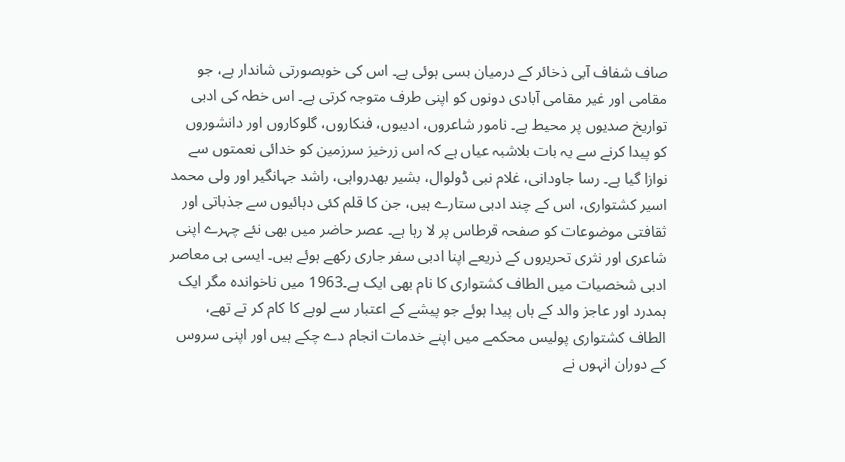صاف شفاف آبی ذخائر کے درمیان بسی ہوئی ہے۔ اس کی خوبصورتی شاندار ہے، جو مقامی اور غیر مقامی آبادی دونوں کو اپنی طرف متوجہ کرتی ہے۔ اس خطہ کی ادبی تواریخ صدیوں پر محیط ہے۔ نامور شاعروں، ادیبوں، فنکاروں، گلوکاروں اور دانشوروں کو پیدا کرنے سے یہ بات بلاشبہ عیاں ہے کہ اس زرخیز سرزمین کو خدائی نعمتوں سے نوازا گیا ہے۔ رسا جاودانی، غلام نبی ڈولوال، بشیر بھدرواہی، راشد جہانگیر اور ولی محمد اسیر کشتواری، اس کے چند ادبی ستارے ہیں، جن کا قلم کئی دہائیوں سے جذباتی اور ثقافتی موضوعات کو صفحہ قرطاس پر لا رہا ہے۔ عصر حاضر میں بھی نئے چہرے اپنی شاعری اور نثری تحریروں کے ذریعے اپنا ادبی سفر جاری رکھے ہوئے ہیں۔ ایسی ہی معاصر ادبی شخصیات میں الطاف کشتواری کا نام بھی ایک ہے۔1963 میں ناخواندہ مگر ایک ہمدرد اور عاجز والد کے ہاں پیدا ہوئے جو پیشے کے اعتبار سے لوہے کا کام کر تے تھے، الطاف کشتواری پولیس محکمے میں اپنے خدمات انجام دے چکے ہیں اور اپنی سروس کے دوران انہوں نے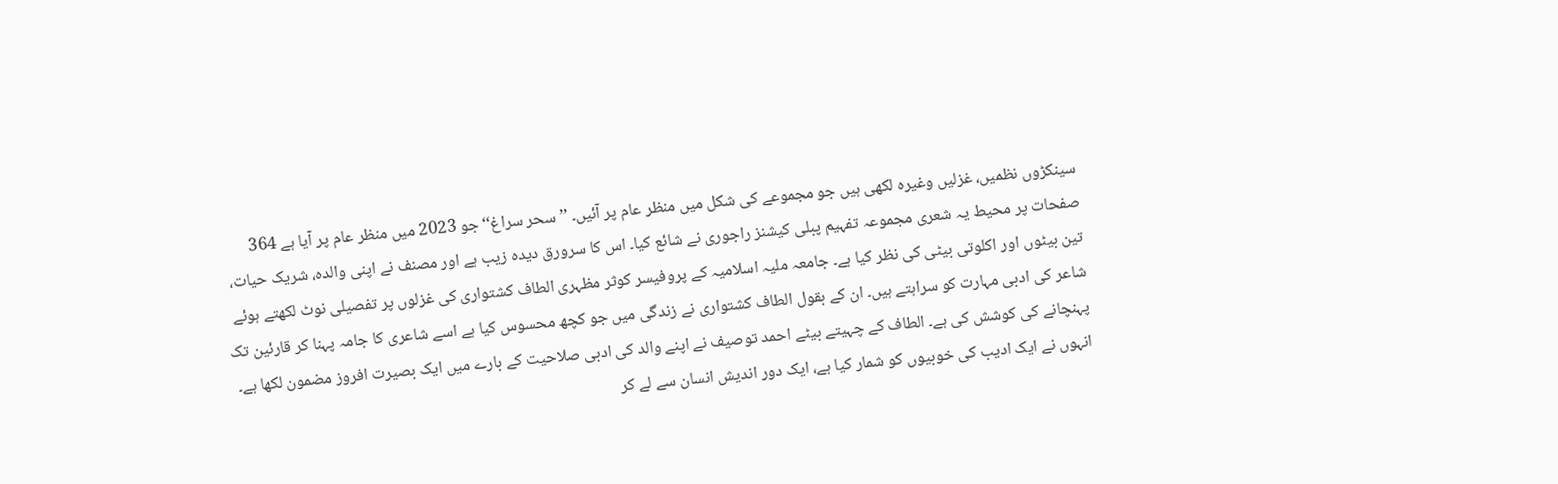سینکڑوں نظمیں، غزلیں وغیرہ لکھی ہیں جو مجموعے کی شکل میں منظر عام پر آئیں۔ ’’سحر سراغ‘‘ جو 2023 میں منظر عام پر آیا ہے 364 صفحات پر محیط یہ شعری مجموعہ تفہیم پبلی کیشنز راجوری نے شائع کیا۔ اس کا سرورق دیدہ زیب ہے اور مصنف نے اپنی والدہ، شریک حیات، تین بیٹوں اور اکلوتی بیٹی کی نظر کیا ہے۔ جامعہ ملیہ اسلامیہ کے پروفیسر کوثر مظہری الطاف کشتواری کی غزلوں پر تفصیلی نوٹ لکھتے ہوئے شاعر کی ادبی مہارت کو سراہتے ہیں۔ ان کے بقول الطاف کشتواری نے زندگی میں جو کچھ محسوس کیا ہے اسے شاعری کا جامہ پہنا کر قارئین تک پہنچانے کی کوشش کی ہے۔ الطاف کے چہیتے بیٹے احمد توصیف نے اپنے والد کی ادبی صلاحیت کے بارے میں ایک بصیرت افروز مضمون لکھا ہے۔ انہوں نے ایک ادیب کی خوبیوں کو شمار کیا ہے، ایک دور اندیش انسان سے لے کر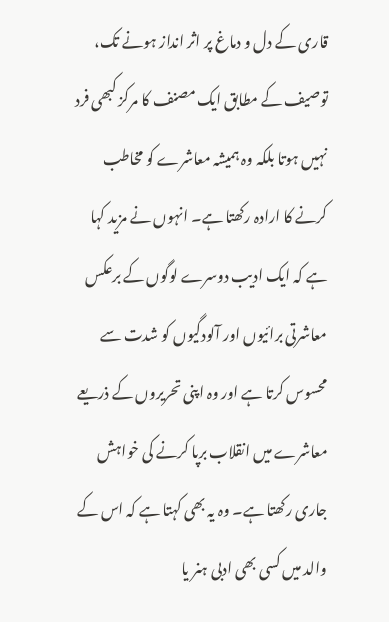قاری کے دل و دماغ پر اثر انداز ہونے تک، توصیف کے مطابق ایک مصنف کا مرکز کبھی فرد نہیں ہوتا بلکہ وہ ہمیشہ معاشرے کو مخاطب کرنے کا ارادہ رکھتا ہے۔ انہوں نے مزید کہا ہے کہ ایک ادیب دوسرے لوگوں کے برعکس معاشرتی برائیوں اور آلودگیوں کو شدت سے محسوس کرتا ہے اور وہ اپنی تحریروں کے ذریعے معاشرے میں انقلاب برپا کرنے کی خواہش جاری رکھتا ہے۔ وہ یہ بھی کہتا ہے کہ اس کے والد میں کسی بھی ادبی ہنر یا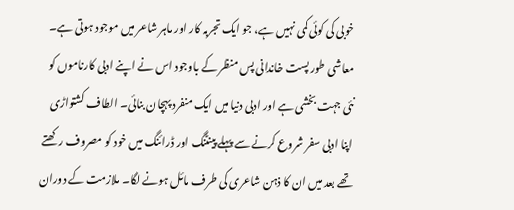خوبی کی کوئی کمی نہیں ہے، جو ایک تجربہ کار اور ماہر شاعر میں موجود ہوتی ہے۔ معاشی طور پست خاندانی پس منظر کے باوجود اس نے اپنے ادبی کارناموں کو نئی جہت بخشی ہے اور ادبی دنیا میں ایک منفرد پہچان بنائی۔ الطاف کشتواڑی اپنا ادبی سفر شروع کرنے سے پہلے پینٹنگ اور ڈرائنگ میں خود کو مصروف رکھتے تھے بعد میں ان کا ذہن شاعری کی طرف مائل ہونے لگا۔ ملازمت کے دوران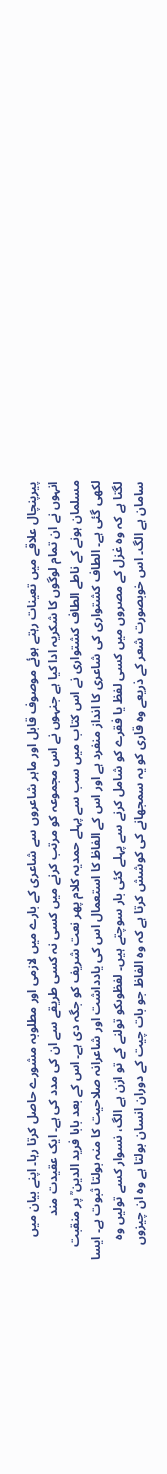پیرپنچال علاقے میں تعینات رہتے ہوئے موصوف قابل اور ماہر شاعروں سے شاعری کے بارے میں لازمی اور مطلوبہ مشورے حاصل کرتا رہا۔ اپنے بیان میں انہوں نے ان تمام لوگوں کا شکریہ ادا کیا ہے جنہوں نے اس مجموعہ کو مرتب کرنے میں کسی نہ کسی طریقے سے ان کی مدد کی ہے۔ ایک عقیدت مند مسلمان ہونے کے ناطے الطاف کشتواری نے اس کتاب میں سب سے پہلے حمدیہ کلام پھر نعت شریف کو جگہ دی ہے۔ اس کے بعد بابا فرید الدین ؒ پر منقبت لکھی گئی ہے۔ الطاف کشتواری کی شاعری کا انداز منفرد ہے اور اس کے الفاظ کا استعمال اس کی یادداشت اور شاعرانہ صلاحیت کا منہ بولتا ثبوت ہے۔ ایسا لگتا ہے کہ وہ غزل کے مصروں میں کسی لفظ یا فقرے کو شامل کرنے سے پہلے کئی بار سوچتے ہیں۔ لفظوںکو تولنے کے تو ازن ہے الگ، نسوار کسے تولیں وہ سامان ہے الگ۔ اس خوبصورت شعر کے ذریعے وہ قاری کو یہ سمجھانے کی کوشش کرتا ہے کہ وہ الفاظ جو بات چیت کے دوران انسان بولتا ہے وہ ان چیزوں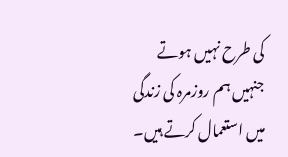کی طرح نہیں ہوتے جنہیں ہم روزمرہ کی زندگی میں استعمال کرتے ہیں۔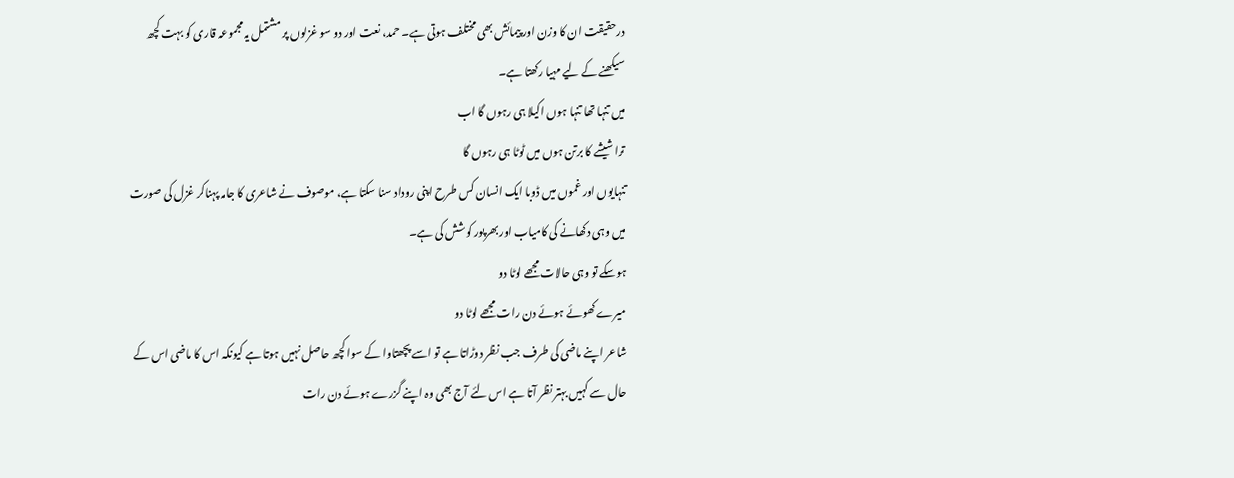درحقیقت ان کا وزن اور پیمائش بھی مختلف ہوتی ہے۔ حمد، نعت اور دو سو غزلوں پر مشتمل یہ مجموعہ قاری کو بہت کچھ سیکھنے کے لیے مہیا رکھتا ہے۔
میں تنہا تھا تنہا ہوں اکیلا ہی رہوں گا اب
ترا شیشے کا برتن ہوں میں ٹوٹا ہی رہوں گا
تنہایوں اور غموں میں ڈوبا ایک انسان کس طرح اپنی روداد سنا سکتا ہے، موصوف نے شاعری کا جامہ پہناکر غزل کی صورت میں وہی دکھانے کی کامیاب اور بھرپور کوشش کی ہے۔
ہوسکے تو وہی حالات مجھے لوٹا دو
میرے کھوئے ہوئے دن رات مجھے لوٹا دو
شاعر اپنے ماضی کی طرف جب نظر دوڑاتا ہے تو اسے پچھتاوا کے سوا کچھ حاصل نہیں ہوتا ہے کیونکہ اس کا ماضی اس کے حال سے کہیں بہتر نظر آتا ہے اس لئے آج بھی وہ اپنے گزرے ہوئے دن رات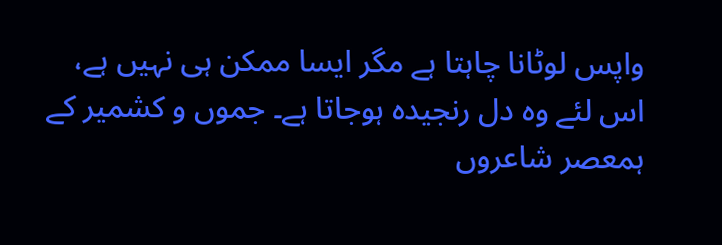واپس لوٹانا چاہتا ہے مگر ایسا ممکن ہی نہیں ہے، اس لئے وہ دل رنجیدہ ہوجاتا ہے۔ جموں و کشمیر کے ہمعصر شاعروں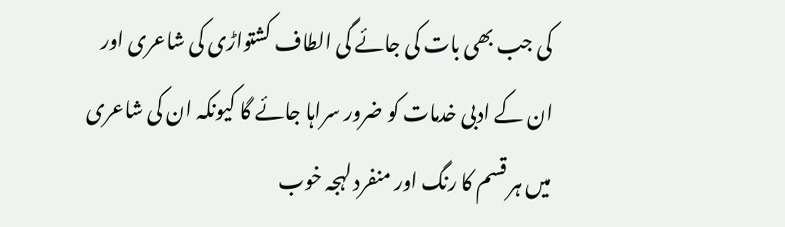کی جب بھی بات کی جائے گی الطاف کشتواڑی کی شاعری اور ان کے ادبی خدمات کو ضرور سراہا جائے گا کیونکہ ان کی شاعری میں ہر قسم کا رنگ اور منفرد لہجہ خوب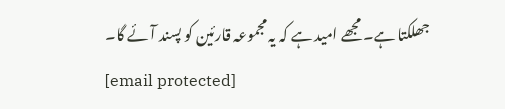جھلکتا ہے۔ مجھے امید ہے کہ یہ مجموعہ قارئین کو پسند آئے گا۔
[email protected]